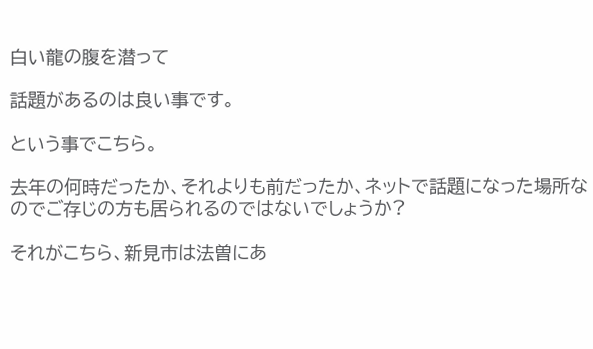白い龍の腹を潜って

話題があるのは良い事です。

という事でこちら。

去年の何時だったか、それよりも前だったか、ネットで話題になった場所なのでご存じの方も居られるのではないでしょうか?

それがこちら、新見市は法曽にあ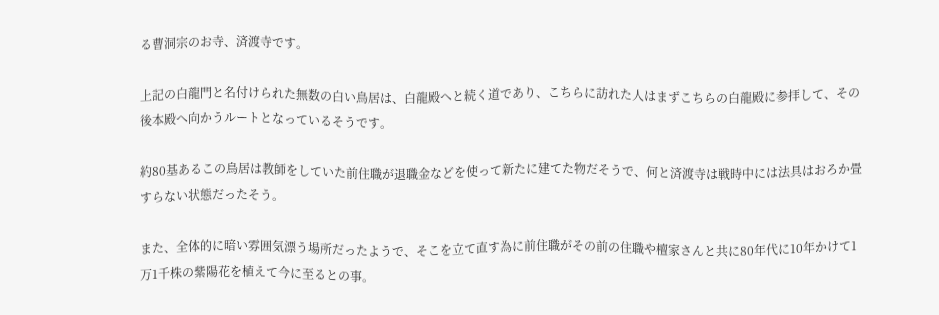る曹洞宗のお寺、済渡寺です。

上記の白龍門と名付けられた無数の白い鳥居は、白龍殿へと続く道であり、こちらに訪れた人はまずこちらの白龍殿に参拝して、その後本殿へ向かうルートとなっているそうです。

約80基あるこの鳥居は教師をしていた前住職が退職金などを使って新たに建てた物だそうで、何と済渡寺は戦時中には法具はおろか畳すらない状態だったそう。

また、全体的に暗い雰囲気漂う場所だったようで、そこを立て直す為に前住職がその前の住職や檀家さんと共に80年代に10年かけて1万1千株の紫陽花を植えて今に至るとの事。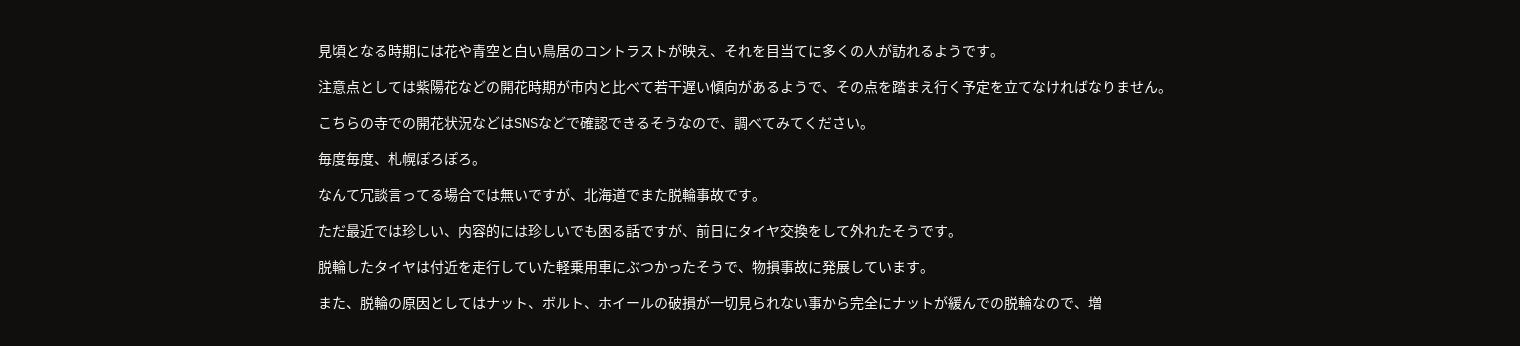見頃となる時期には花や青空と白い鳥居のコントラストが映え、それを目当てに多くの人が訪れるようです。

注意点としては紫陽花などの開花時期が市内と比べて若干遅い傾向があるようで、その点を踏まえ行く予定を立てなければなりません。

こちらの寺での開花状況などはSNSなどで確認できるそうなので、調べてみてください。

毎度毎度、札幌ぽろぽろ。

なんて冗談言ってる場合では無いですが、北海道でまた脱輪事故です。

ただ最近では珍しい、内容的には珍しいでも困る話ですが、前日にタイヤ交換をして外れたそうです。

脱輪したタイヤは付近を走行していた軽乗用車にぶつかったそうで、物損事故に発展しています。

また、脱輪の原因としてはナット、ボルト、ホイールの破損が一切見られない事から完全にナットが緩んでの脱輪なので、増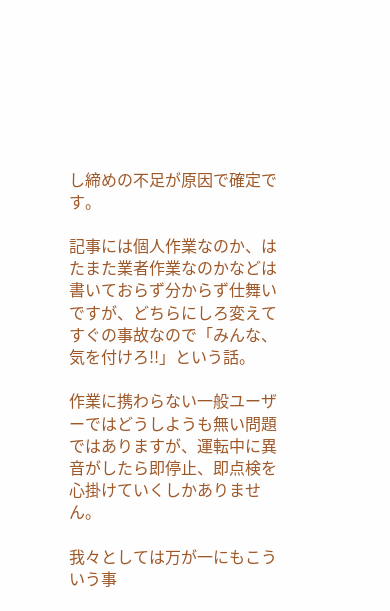し締めの不足が原因で確定です。

記事には個人作業なのか、はたまた業者作業なのかなどは書いておらず分からず仕舞いですが、どちらにしろ変えてすぐの事故なので「みんな、気を付けろ!!」という話。

作業に携わらない一般ユーザーではどうしようも無い問題ではありますが、運転中に異音がしたら即停止、即点検を心掛けていくしかありません。

我々としては万が一にもこういう事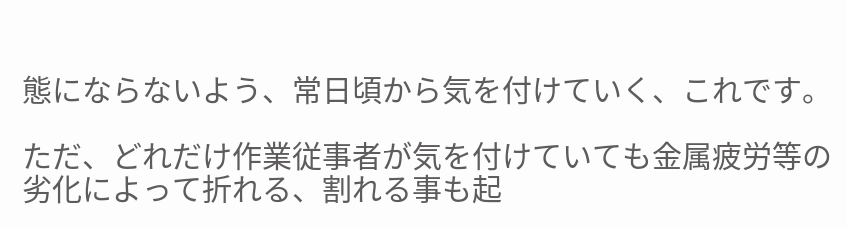態にならないよう、常日頃から気を付けていく、これです。

ただ、どれだけ作業従事者が気を付けていても金属疲労等の劣化によって折れる、割れる事も起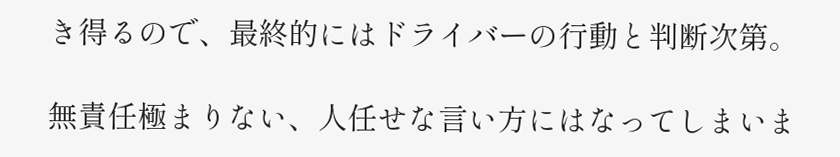き得るので、最終的にはドライバーの行動と判断次第。

無責任極まりない、人任せな言い方にはなってしまいま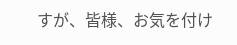すが、皆様、お気を付け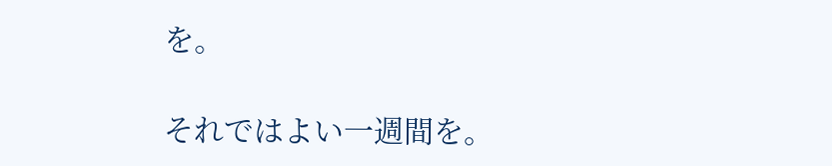を。

それではよい一週間を。